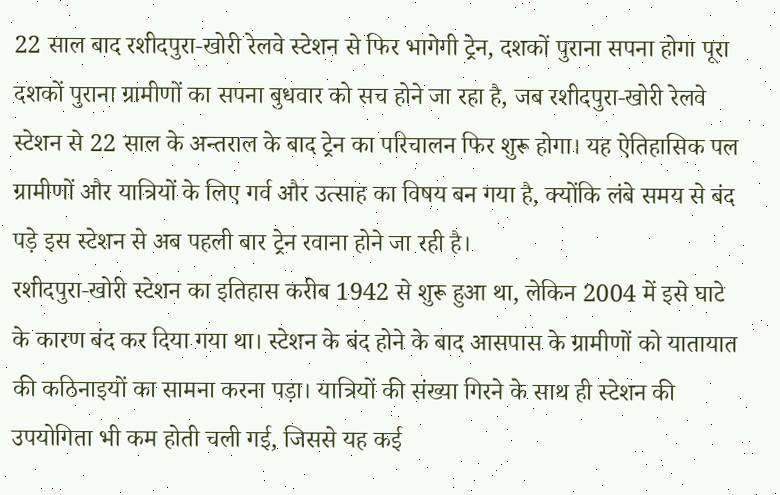22 साल बाद रशीदपुरा‑खोरी रेलवे स्टेशन से फिर भागेगी ट्रेन, दशकों पुराना सपना होगा पूरा
दशकों पुराना ग्रामीणों का सपना बुधवार को सच होने जा रहा है, जब रशीदपुरा‑खोरी रेलवे स्टेशन से 22 साल के अन्तराल के बाद ट्रेन का परिचालन फिर शुरू होगा। यह ऐतिहासिक पल ग्रामीणों और यात्रियों के लिए गर्व और उत्साह का विषय बन गया है, क्योंकि लंबे समय से बंद पड़े इस स्टेशन से अब पहली बार ट्रेन रवाना होने जा रही है।
रशीदपुरा‑खोरी स्टेशन का इतिहास करीब 1942 से शुरू हुआ था, लेकिन 2004 में इसे घाटे के कारण बंद कर दिया गया था। स्टेशन के बंद होने के बाद आसपास के ग्रामीणों को यातायात की कठिनाइयों का सामना करना पड़ा। यात्रियों की संख्या गिरने के साथ ही स्टेशन की उपयोगिता भी कम होती चली गई, जिससे यह कई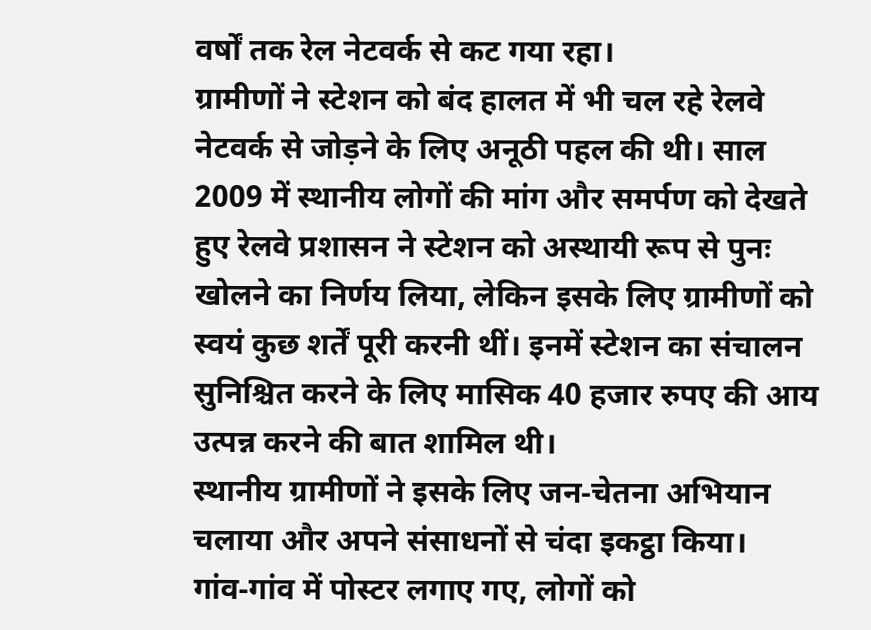वर्षों तक रेल नेटवर्क से कट गया रहा।
ग्रामीणों ने स्टेशन को बंद हालत में भी चल रहे रेलवे नेटवर्क से जोड़ने के लिए अनूठी पहल की थी। साल 2009 में स्थानीय लोगों की मांग और समर्पण को देखते हुए रेलवे प्रशासन ने स्टेशन को अस्थायी रूप से पुनः खोलने का निर्णय लिया, लेकिन इसके लिए ग्रामीणों को स्वयं कुछ शर्तें पूरी करनी थीं। इनमें स्टेशन का संचालन सुनिश्चित करने के लिए मासिक 40 हजार रुपए की आय उत्पन्न करने की बात शामिल थी।
स्थानीय ग्रामीणों ने इसके लिए जन‑चेतना अभियान चलाया और अपने संसाधनों से चंदा इकट्ठा किया। गांव‑गांव में पोस्टर लगाए गए, लोगों को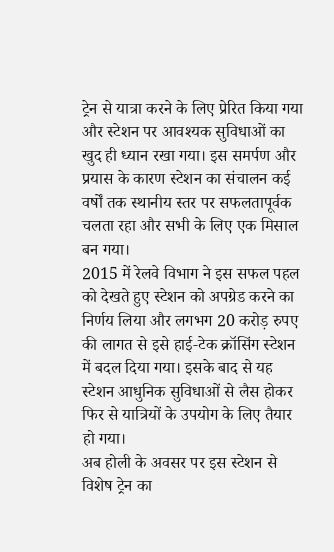ट्रेन से यात्रा करने के लिए प्रेरित किया गया और स्टेशन पर आवश्यक सुविधाओं का खुद ही ध्यान रखा गया। इस समर्पण और प्रयास के कारण स्टेशन का संचालन कई वर्षों तक स्थानीय स्तर पर सफलतापूर्वक चलता रहा और सभी के लिए एक मिसाल बन गया।
2015 में रेलवे विभाग ने इस सफल पहल को देखते हुए स्टेशन को अपग्रेड करने का निर्णय लिया और लगभग 20 करोड़ रुपए की लागत से इसे हाई‑टेक क्रॉसिंग स्टेशन में बदल दिया गया। इसके बाद से यह स्टेशन आधुनिक सुविधाओं से लैस होकर फिर से यात्रियों के उपयोग के लिए तैयार हो गया।
अब होली के अवसर पर इस स्टेशन से विशेष ट्रेन का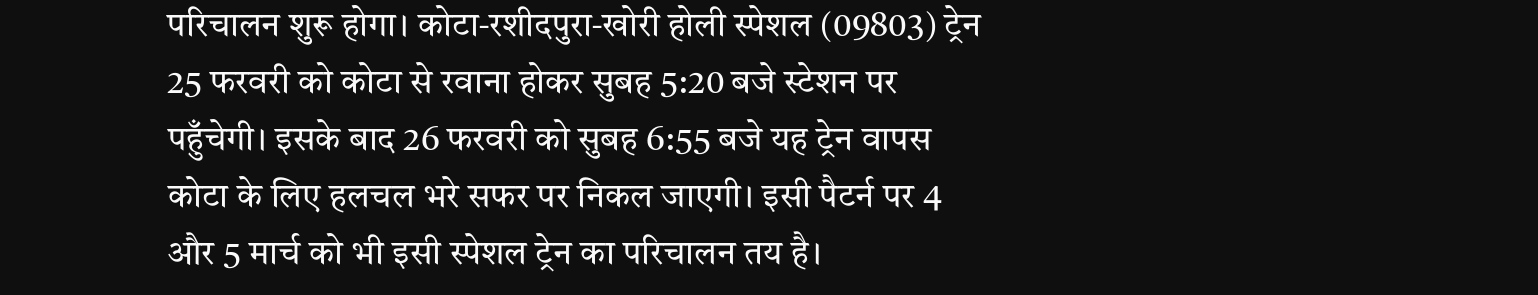परिचालन शुरू होगा। कोटा‑रशीदपुरा‑खोरी होली स्पेशल (09803) ट्रेन 25 फरवरी को कोटा से रवाना होकर सुबह 5:20 बजे स्टेशन पर पहुँचेगी। इसके बाद 26 फरवरी को सुबह 6:55 बजे यह ट्रेन वापस कोटा के लिए हलचल भरे सफर पर निकल जाएगी। इसी पैटर्न पर 4 और 5 मार्च को भी इसी स्पेशल ट्रेन का परिचालन तय है।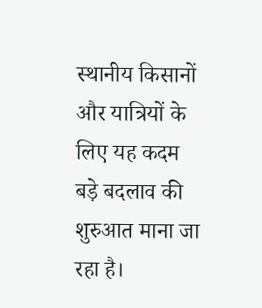स्थानीय किसानों और यात्रियों के लिए यह कदम बड़े बदलाव की शुरुआत माना जा रहा है।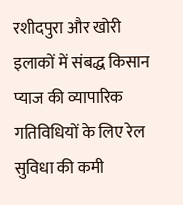रशीदपुरा और खोरी इलाकों में संबद्ध किसान प्याज की व्यापारिक गतिविधियों के लिए रेल सुविधा की कमी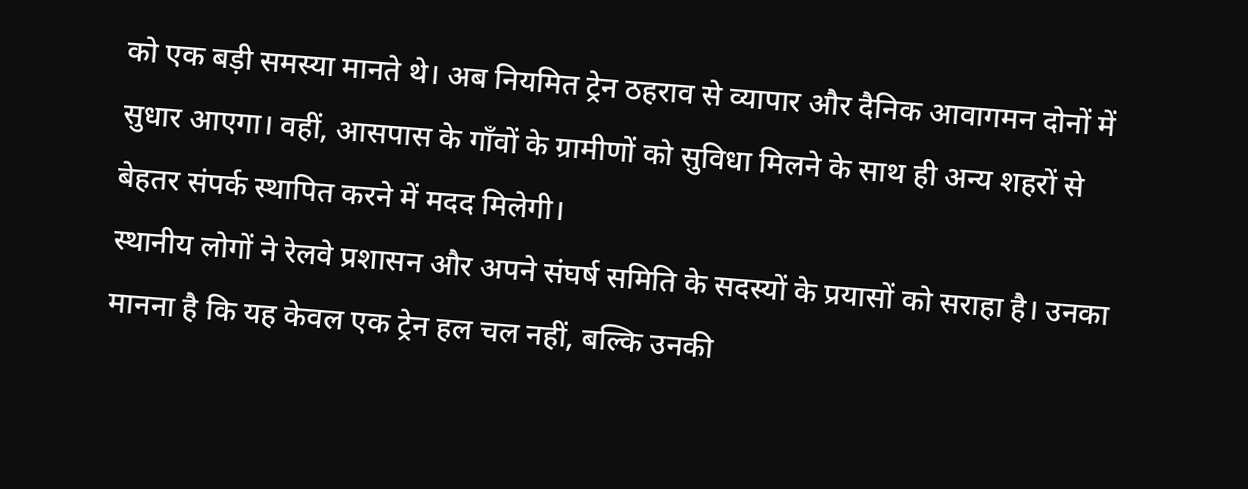को एक बड़ी समस्या मानते थे। अब नियमित ट्रेन ठहराव से व्यापार और दैनिक आवागमन दोनों में सुधार आएगा। वहीं, आसपास के गाँवों के ग्रामीणों को सुविधा मिलने के साथ ही अन्य शहरों से बेहतर संपर्क स्थापित करने में मदद मिलेगी।
स्थानीय लोगों ने रेलवे प्रशासन और अपने संघर्ष समिति के सदस्यों के प्रयासों को सराहा है। उनका मानना है कि यह केवल एक ट्रेन हल चल नहीं, बल्कि उनकी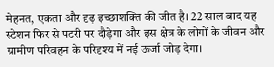मेहनत, एकता और दृढ़ इच्छाशक्ति की जीत है। 22 साल बाद यह स्टेशन फिर से पटरी पर दौड़ेगा और इस क्षेत्र के लोगों के जीवन और ग्रामीण परिवहन के परिदृश्य में नई ऊर्जा जोड़ देगा।